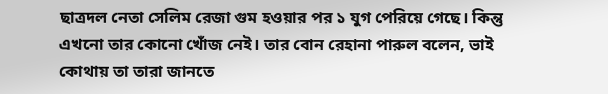ছাত্রদল নেতা সেলিম রেজা গুম হওয়ার পর ১ যুগ পেরিয়ে গেছে। কিন্তু এখনো তার কোনো খোঁজ নেই। তার বোন রেহানা পারুল বলেন, ভাই কোথায় তা তারা জানতে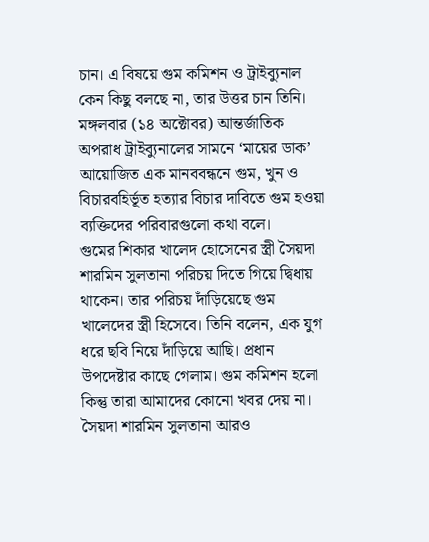চান। এ বিষয়ে গুম কমিশন ও ট্রাইব্যুনাল কেন কিছু বলছে না, তার উত্তর চান তিনি।
মঙ্গলবার (১৪ অক্টোবর) আন্তর্জাতিক অপরাধ ট্রাইব্যুনালের সামনে ‘মায়ের ডাক’ আয়োজিত এক মানববন্ধনে গুম, খুন ও বিচারবহির্ভূত হত্যার বিচার দাবিতে গুম হওয়া ব্যক্তিদের পরিবারগুলো কথা বলে।
গুমের শিকার খালেদ হোসেনের স্ত্রী সৈয়দা শারমিন সুলতানা পরিচয় দিতে গিয়ে দ্বিধায় থাকেন। তার পরিচয় দাঁড়িয়েছে গুম খালেদের স্ত্রী হিসেবে। তিনি বলেন, এক যুগ ধরে ছবি নিয়ে দাঁড়িয়ে আছি। প্রধান উপদেষ্টার কাছে গেলাম। গুম কমিশন হলো কিন্তু তারা আমাদের কোনো খবর দেয় না।
সৈয়দা শারমিন সুলতানা আরও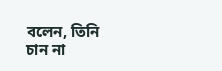বলেন, তিনি চান না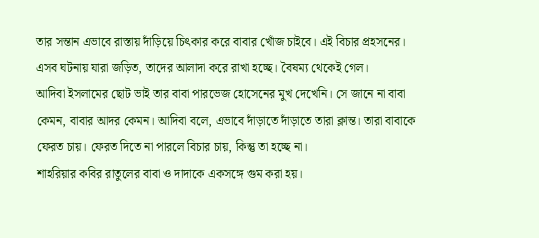তার সন্তান এভাবে রাস্তায় দাঁড়িয়ে চিৎকার করে বাবার খোঁজ চাইবে। এই বিচার প্রহসনের। এসব ঘটনায় যারা জড়িত, তাদের আলাদা করে রাখা হচ্ছে। বৈষম্য থেকেই গেল।
আদিবা ইসলামের ছোট ভাই তার বাবা পারভেজ হোসেনের মুখ দেখেনি। সে জানে না বাবা কেমন, বাবার আদর কেমন। আদিবা বলে, এভাবে দাঁড়াতে দাঁড়াতে তারা ক্লান্ত। তারা বাবাকে ফেরত চায়। ফেরত দিতে না পারলে বিচার চায়, কিন্তু তা হচ্ছে না।
শাহরিয়ার কবির রাতুলের বাবা ও দাদাকে একসঙ্গে গুম করা হয়।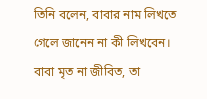তিনি বলেন, বাবার নাম লিখতে গেলে জানেন না কী লিখবেন। বাবা মৃত না জীবিত, তা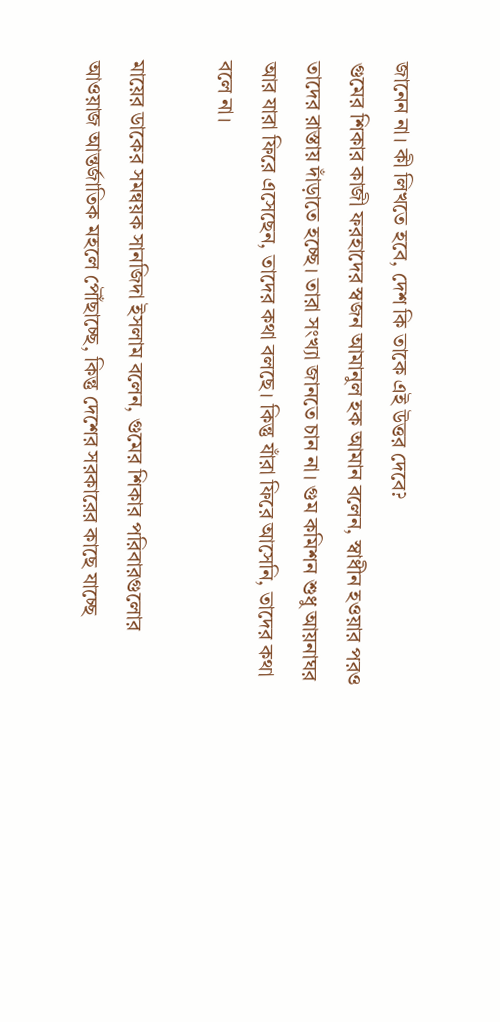জানেন না। কী লিখতে হবে, দেশ কি তাকে এই উত্তর দেবে?
গুমের শিকার কাজী ফরহাদের স্বজন আমানুল হক আমান বলেন, স্বাধীন হওয়ার পরও তাদের রাস্তায় দাঁড়াতে হচ্ছে। তারা সংখ্যা জানতে চান না। গুম কমিশন শুধু আয়নাঘর আর যারা ফিরে এসেছেন, তাদের কথা বলছে। কিন্তু যাঁরা ফিরে আসেনি, তাদের কথা বলে না।

মায়ের ডাকের সমন্বয়ক সানজিদা ইসলাম বলেন, গুমের শিকার পরিবারগুলোর আওয়াজ আন্তর্জাতিক মহলে পৌঁছাচ্ছে, কিন্তু দেশের সরকারের কাছে যাচ্ছে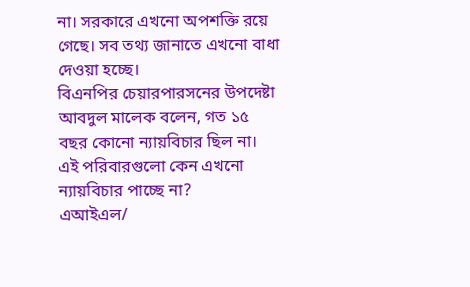না। সরকারে এখনো অপশক্তি রয়ে গেছে। সব তথ্য জানাতে এখনো বাধা দেওয়া হচ্ছে।
বিএনপির চেয়ারপারসনের উপদেষ্টা আবদুল মালেক বলেন, গত ১৫ বছর কোনো ন্যায়বিচার ছিল না। এই পরিবারগুলো কেন এখনো ন্যায়বিচার পাচ্ছে না?
এআইএল/